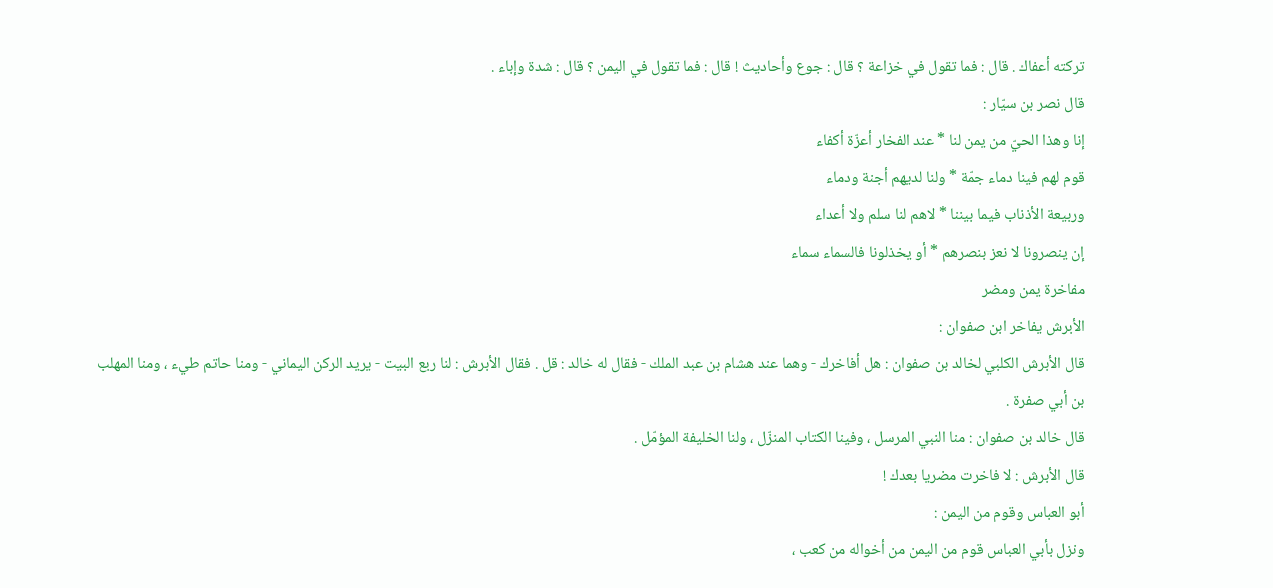تركته أعفاك . قال : فما تقول في خزاعة ؟ قال : جوع وأحاديث ! قال : فما تقول في اليمن ؟ قال : شدة وإباء .
قال نصر بن سيّار :
إنا وهذا الحيّ من يمن لنا * عند الفخار أعزّة أكفاء
قوم لهم فينا دماء جمّة * ولنا لديهم أجنة ودماء
وربيعة الأذناب فيما بيننا * لاهم لنا سلم ولا أعداء
إن ينصرونا لا نعز بنصرهم * أو يخذلونا فالسماء سماء
مفاخرة يمن ومضر
الأبرش يفاخر ابن صفوان :
قال الأبرش الكلبي لخالد بن صفوان : هل أفاخرك - وهما عند هشام بن عبد الملك - فقال له خالد : قل . فقال الأبرش : لنا ربع البيت - يريد الركن اليماني - ومنا حاتم طيء ، ومنا المهلب بن أبي صفرة .
قال خالد بن صفوان : منا النبي المرسل ، وفينا الكتاب المنزّل ، ولنا الخليفة المؤمّل .
قال الأبرش : لا فاخرت مضريا بعدك !
أبو العباس وقوم من اليمن :
ونزل بأبي العباس قوم من اليمن من أخواله من كعب ،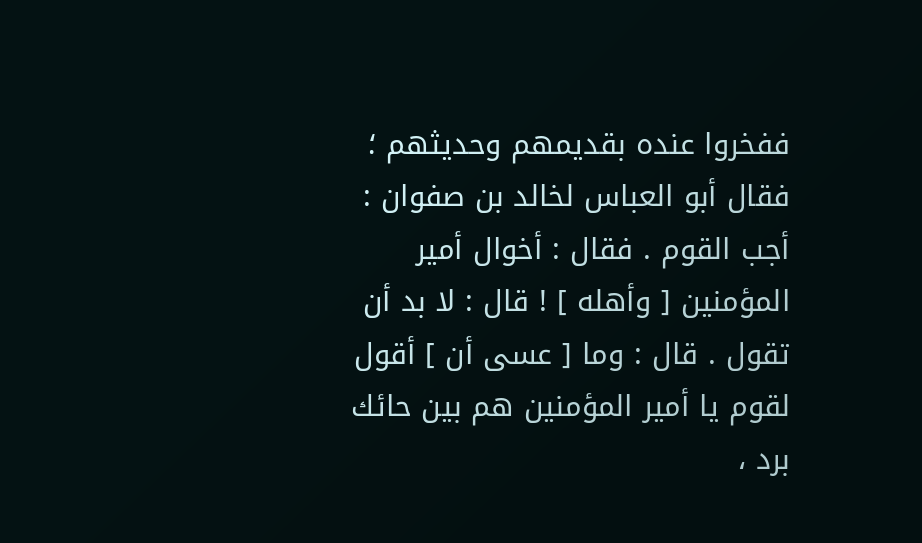ففخروا عنده بقديمهم وحديثهم ؛ فقال أبو العباس لخالد بن صفوان : أجب القوم . فقال : أخوال أمير المؤمنين [ وأهله ] ! قال : لا بد أن تقول . قال : وما [ عسى أن ] أقول لقوم يا أمير المؤمنين هم بين حائك برد ،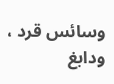وسائس قرد ، ودابغ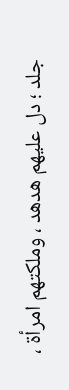جلد ؛ دل عليهم هدهد ، وملكتهم امرأة ،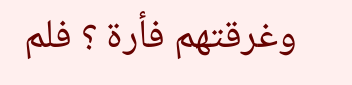وغرقتهم فأرة ؟ فلم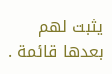يثبت لهم بعدها قائمة .